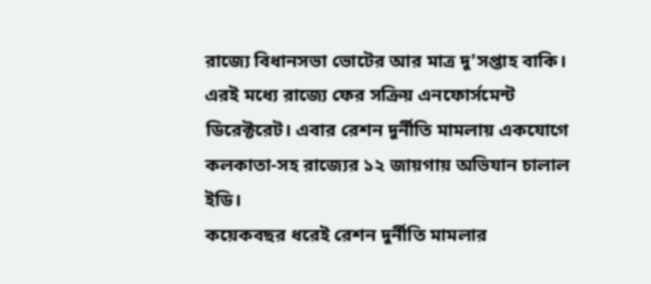রাজ্যে বিধানসভা ভোটের আর মাত্র দু'সপ্তাহ বাকি। এরই মধ্যে রাজ্যে ফের সক্রিয় এনফোর্সমেন্ট ডিরেক্টরেট। এবার রেশন দুর্নীতি মামলায় একযোগে কলকাতা-সহ রাজ্যের ১২ জায়গায় অভিযান চালাল ইডি।
কয়েকবছর ধরেই রেশন দুর্নীতি মামলার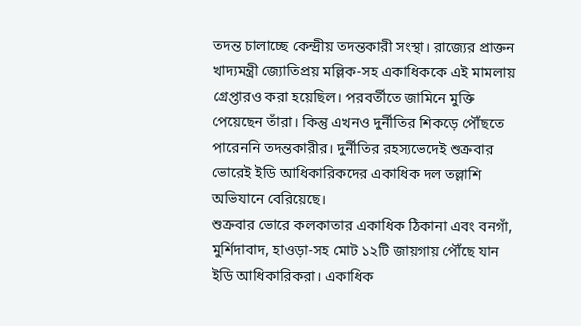তদন্ত চালাচ্ছে কেন্দ্রীয় তদন্তকারী সংস্থা। রাজ্যের প্রাক্তন খাদ্যমন্ত্রী জ্যোতিপ্রয় মল্লিক-সহ একাধিককে এই মামলায় গ্রেপ্তারও করা হয়েছিল। পরবর্তীতে জামিনে মুক্তি পেয়েছেন তাঁরা। কিন্তু এখনও দুর্নীতির শিকড়ে পৌঁছতে পারেননি তদন্তকারীর। দুর্নীতির রহস্যভেদেই শুক্রবার ভোরেই ইডি আধিকারিকদের একাধিক দল তল্লাশি অভিযানে বেরিয়েছে।
শুক্রবার ভোরে কলকাতার একাধিক ঠিকানা এবং বনগাঁ, মুর্শিদাবাদ, হাওড়া-সহ মোট ১২টি জায়গায় পৌঁছে যান ইডি আধিকারিকরা। একাধিক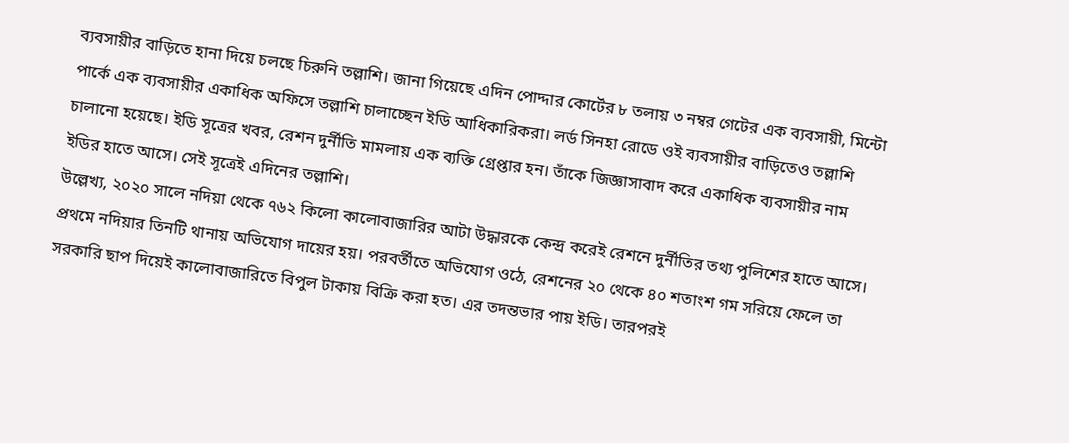ব্যবসায়ীর বাড়িতে হানা দিয়ে চলছে চিরুনি তল্লাশি। জানা গিয়েছে এদিন পোদ্দার কোর্টের ৮ তলায় ৩ নম্বর গেটের এক ব্যবসায়ী, মিন্টো পার্কে এক ব্যবসায়ীর একাধিক অফিসে তল্লাশি চালাচ্ছেন ইডি আধিকারিকরা। লর্ড সিনহা রোডে ওই ব্যবসায়ীর বাড়িতেও তল্লাশি চালানো হয়েছে। ইডি সূত্রের খবর, রেশন দুর্নীতি মামলায় এক ব্যক্তি গ্রেপ্তার হন। তাঁকে জিজ্ঞাসাবাদ করে একাধিক ব্যবসায়ীর নাম ইডির হাতে আসে। সেই সূত্রেই এদিনের তল্লাশি।
উল্লেখ্য, ২০২০ সালে নদিয়া থেকে ৭৬২ কিলো কালোবাজারির আটা উদ্ধারকে কেন্দ্র করেই রেশনে দুর্নীতির তথ্য পুলিশের হাতে আসে। প্রথমে নদিয়ার তিনটি থানায় অভিযোগ দায়ের হয়। পরবর্তীতে অভিযোগ ওঠে, রেশনের ২০ থেকে ৪০ শতাংশ গম সরিয়ে ফেলে তা সরকারি ছাপ দিয়েই কালোবাজারিতে বিপুল টাকায় বিক্রি করা হত। এর তদন্তভার পায় ইডি। তারপরই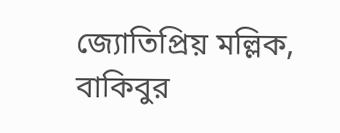জ্যোতিপ্রিয় মল্লিক, বাকিবুর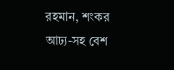রহমান, শংকর আঢ্য-সহ বেশ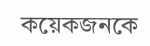কয়েকজনকে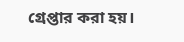গ্রেপ্তার করা হয়।